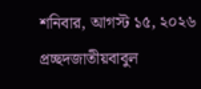শনিবার, আগস্ট ১৫, ২০২৬
প্রচ্ছদজাতীয়বাবুল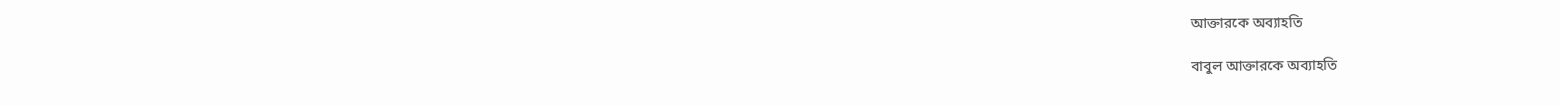আক্তারকে অব্যাহতি

বাবুল আক্তারকে অব্যাহতি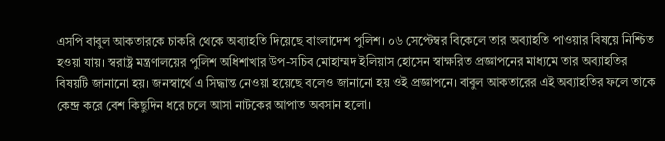এসপি বাবুল আকতারকে চাকরি থেকে অব্যাহতি দিয়েছে বাংলাদেশ পুলিশ। ০৬ সেপ্টেম্বর বিকেলে তার অব্যাহতি পাওয়ার বিষয়ে নিশ্চিত হওয়া যায়। স্বরাষ্ট্র মন্ত্রণালয়ের পুলিশ অধিশাখার উপ-সচিব মোহাম্মদ ইলিয়াস হোসেন স্বাক্ষরিত প্রজ্ঞাপনের মাধ্যমে তার অব্যাহতির বিষয়টি জানানো হয়। জনস্বার্থে এ সিদ্ধান্ত নেওয়া হয়েছে বলেও জানানো হয় ওই প্রজ্ঞাপনে। বাবুল আকতারের এই অব্যাহতির ফলে তাকে কেন্দ্র করে বেশ কিছুদিন ধরে চলে আসা নাটকের আপাত অবসান হলো।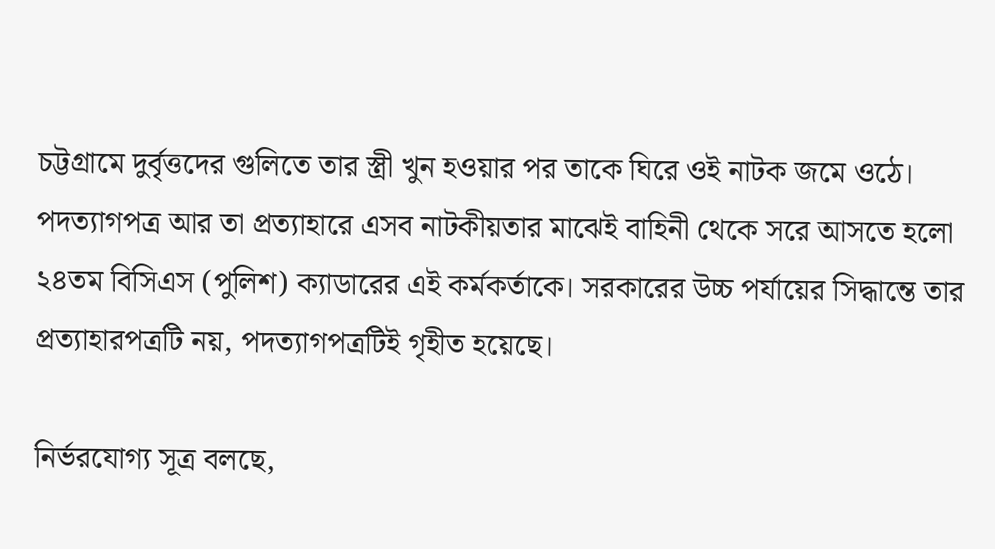চট্টগ্রামে দুর্বৃত্তদের গুলিতে তার স্ত্রী খুন হওয়ার পর তাকে ঘিরে ওই নাটক জমে ওঠে। পদত্যাগপত্র আর তা প্রত্যাহারে এসব নাটকীয়তার মাঝেই বাহিনী থেকে সরে আসতে হলো ২৪তম বিসিএস (পুলিশ) ক্যাডারের এই কর্মকর্তাকে। সরকারের উচ্চ পর্যায়ের সিদ্ধান্তে তার প্রত্যাহারপত্রটি নয়, পদত্যাগপত্রটিই গৃহীত হয়েছে।

নির্ভরযোগ্য সূত্র বলছে,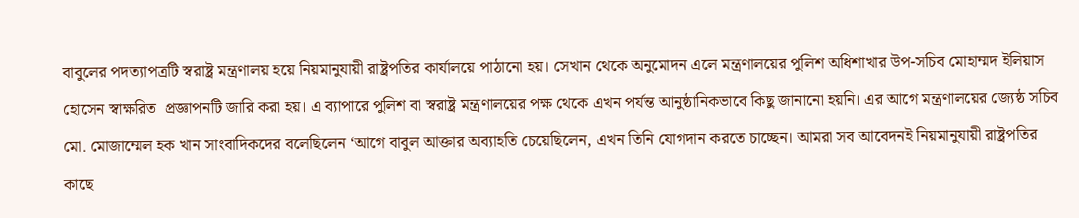বাবুলের পদত্যাপত্রটি স্বরাষ্ট্র মন্ত্রণালয় হয়ে নিয়মানুযায়ী রাষ্ট্রপতির কার্যালয়ে পাঠানো হয়। সেখান থেকে অনুমোদন এলে মন্ত্রণালয়ের পুলিশ অধিশাখার উপ-সচিব মোহাম্মদ ইলিয়াস হোসেন স্বাক্ষরিত  প্রজ্ঞাপনটি জারি করা হয়। এ ব্যাপারে পুলিশ বা স্বরাষ্ট্র মন্ত্রণালয়ের পক্ষ থেকে এখন পর্যন্ত আনুষ্ঠানিকভাবে কিছু জানানো হয়নি। এর আগে মন্ত্রণালয়ের জ্যেষ্ঠ সচিব মো. মোজাম্মেল হক খান সাংবাদিকদের বলেছিলেন ‘আগে বাবুল আক্তার অব্যাহতি চেয়েছিলেন, এখন তিনি যোগদান করতে চাচ্ছেন। আমরা সব আবেদনই নিয়মানুযায়ী রাষ্ট্রপতির কাছে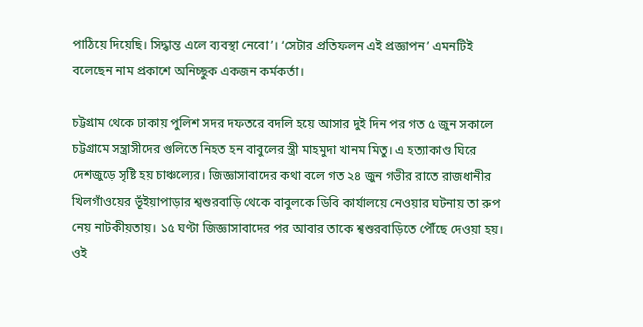পাঠিয়ে দিয়েছি। সিদ্ধান্ত এলে ব্যবস্থা নেবো’। ‘সেটার প্রতিফলন এই প্রজ্ঞাপন’ এমনটিই বলেছেন নাম প্রকাশে অনিচ্ছুক একজন কর্মকর্তা।

চট্টগ্রাম থেকে ঢাকায় পুলিশ সদর দফতরে বদলি হয়ে আসার দুই দিন পর গত ৫ জুন সকালে চট্টগ্রামে সন্ত্রাসীদের গুলিতে নিহত হন বাবুলের স্ত্রী মাহমুদা খানম মিতু। এ হত্যাকাণ্ড ঘিরে দেশজুড়ে সৃষ্টি হয় চাঞ্চল্যের। জিজ্ঞাসাবাদের কথা বলে গত ২৪ জুন গভীর রাতে রাজধানীর খিলগাঁওয়ের ভূঁইয়াপাড়ার শ্বশুরবাড়ি থেকে বাবুলকে ডিবি কার্যালয়ে নেওয়ার ঘটনায় তা রুপ নেয় নাটকীয়তায়। ১৫ ঘণ্টা জিজ্ঞাসাবাদের পর আবার তাকে শ্বশুরবাড়িতে পৌঁছে দেওয়া হয়। ওই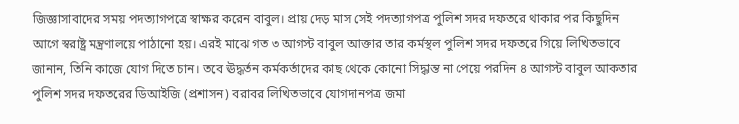জিজ্ঞাসাবাদের সময় পদত্যাগপত্রে স্বাক্ষর করেন বাবুল। প্রায় দেড় মাস সেই পদত্যাগপত্র পুলিশ সদর দফতরে থাকার পর কিছুদিন আগে স্বরাষ্ট্র মন্ত্রণালয়ে পাঠানো হয়। এরই মাঝে গত ৩ আগস্ট বাবুল আক্তার তার কর্মস্থল পুলিশ সদর দফতরে গিয়ে লিখিতভাবে জানান, তিনি কাজে যোগ দিতে চান। তবে ঊদ্ধর্তন কর্মকর্তাদের কাছ থেকে কোনো সিদ্ধান্ত না পেয়ে পরদিন ৪ আগস্ট বাবুল আকতার পুলিশ সদর দফতরের ডিআইজি (প্রশাসন) বরাবর লিখিতভাবে যোগদানপত্র জমা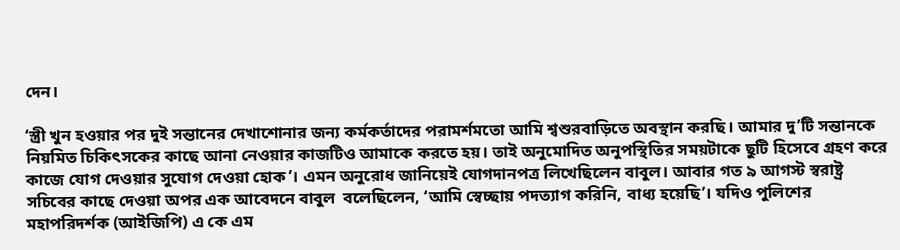দেন।

‘স্ত্রী খুন হওয়ার পর দুই সন্তানের দেখাশোনার জন্য কর্মকর্তাদের পরামর্শমতো আমি শ্বশুরবাড়িতে অবস্থান করছি। আমার দু’টি সন্তানকে নিয়মিত চিকিৎসকের কাছে আনা নেওয়ার কাজটিও আমাকে করতে হয়। তাই অনুমোদিত অনুপস্থিতির সময়টাকে ছুটি হিসেবে গ্রহণ করে  কাজে যোগ দেওয়ার সুযোগ দেওয়া হোক’। এমন অনুরোধ জানিয়েই যোগদানপত্র লিখেছিলেন বাবুল। আবার গত ৯ আগস্ট স্বরাষ্ট্র সচিবের কাছে দেওয়া অপর এক আবেদনে বাবুল  বলেছিলেন, ‘আমি স্বেচ্ছায় পদত্যাগ করিনি, বাধ্য হয়েছি’। যদিও পুলিশের মহাপরিদর্শক (আইজিপি) এ কে এম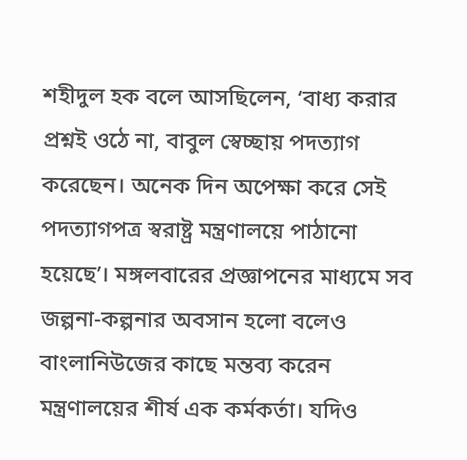শহীদুল হক বলে আসছিলেন, ‘বাধ্য করার প্রশ্নই ওঠে না, বাবুল স্বেচ্ছায় পদত্যাগ করেছেন। অনেক দিন অপেক্ষা করে সেই পদত্যাগপত্র স্বরাষ্ট্র মন্ত্রণালয়ে পাঠানো হয়েছে’। মঙ্গলবারের প্রজ্ঞাপনের মাধ্যমে সব জল্পনা-কল্পনার অবসান হলো বলেও বাংলানিউজের কাছে মন্তব্য করেন মন্ত্রণালয়ের শীর্ষ এক কর্মকর্তা। যদিও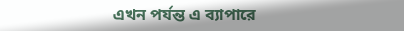এখন পর্যন্ত এ ব্যাপারে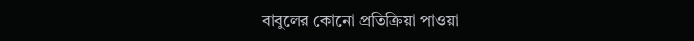বাবুলের কোনো প্রতিক্রিয়া পাওয়া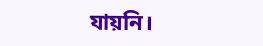যায়নি।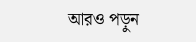আরও পড়ুন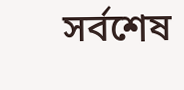সর্বশেষ